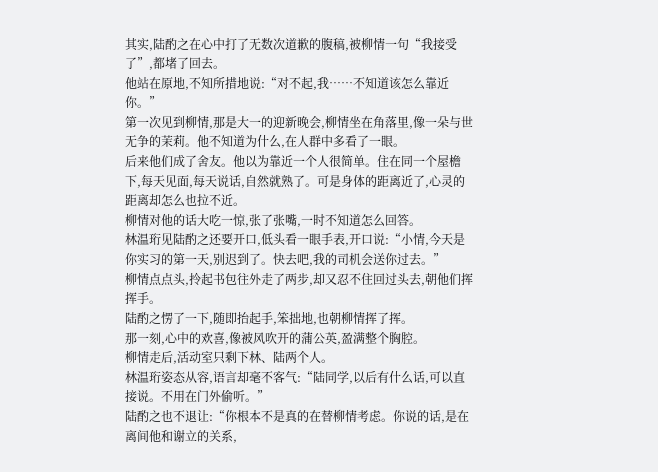其实,陆酌之在心中打了无数次道歉的腹稿,被柳情一句“我接受了”,都堵了回去。
他站在原地,不知所措地说:“对不起,我……不知道该怎么靠近你。”
第一次见到柳情,那是大一的迎新晚会,柳情坐在角落里,像一朵与世无争的茉莉。他不知道为什么,在人群中多看了一眼。
后来他们成了舍友。他以为靠近一个人很简单。住在同一个屋檐下,每天见面,每天说话,自然就熟了。可是身体的距离近了,心灵的距离却怎么也拉不近。
柳情对他的话大吃一惊,张了张嘴,一时不知道怎么回答。
林温珩见陆酌之还要开口,低头看一眼手表,开口说:“小情,今天是你实习的第一天,别迟到了。快去吧,我的司机会送你过去。”
柳情点点头,拎起书包往外走了两步,却又忍不住回过头去,朝他们挥挥手。
陆酌之愣了一下,随即抬起手,笨拙地,也朝柳情挥了挥。
那一刻,心中的欢喜,像被风吹开的蒲公英,盈满整个胸腔。
柳情走后,活动室只剩下林、陆两个人。
林温珩姿态从容,语言却毫不客气:“陆同学,以后有什么话,可以直接说。不用在门外偷听。”
陆酌之也不退让:“你根本不是真的在替柳情考虑。你说的话,是在离间他和谢立的关系,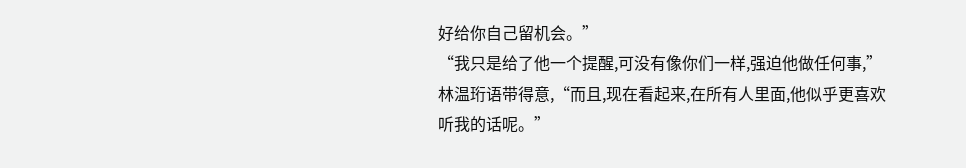好给你自己留机会。”
“我只是给了他一个提醒,可没有像你们一样,强迫他做任何事,”林温珩语带得意,“而且,现在看起来,在所有人里面,他似乎更喜欢听我的话呢。”